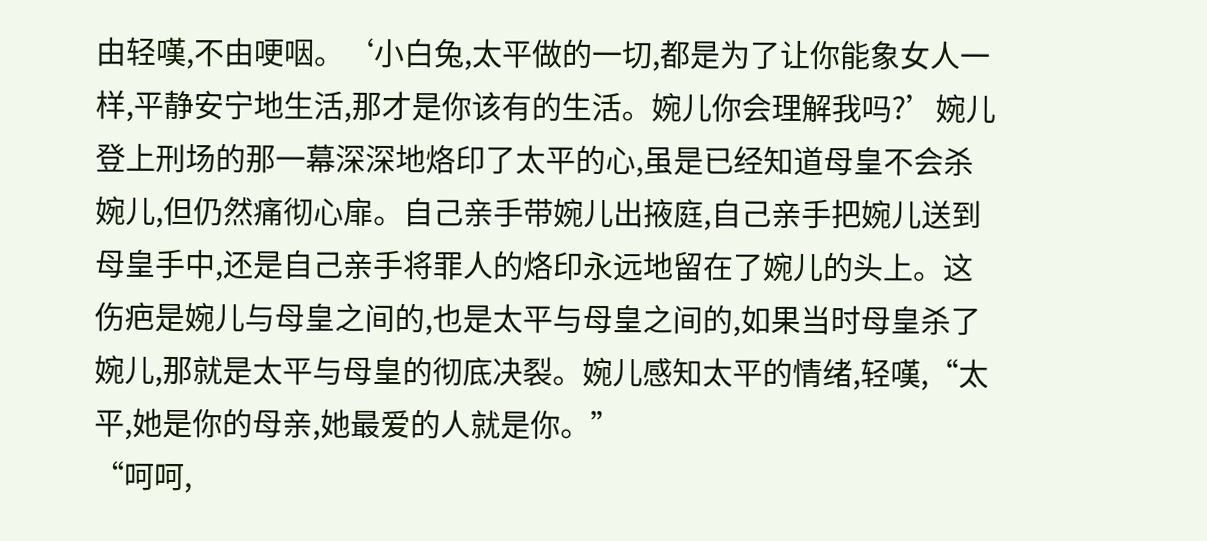由轻嘆,不由哽咽。‘小白兔,太平做的一切,都是为了让你能象女人一样,平静安宁地生活,那才是你该有的生活。婉儿你会理解我吗?’婉儿登上刑场的那一幕深深地烙印了太平的心,虽是已经知道母皇不会杀婉儿,但仍然痛彻心扉。自己亲手带婉儿出掖庭,自己亲手把婉儿送到母皇手中,还是自己亲手将罪人的烙印永远地留在了婉儿的头上。这伤疤是婉儿与母皇之间的,也是太平与母皇之间的,如果当时母皇杀了婉儿,那就是太平与母皇的彻底决裂。婉儿感知太平的情绪,轻嘆,“太平,她是你的母亲,她最爱的人就是你。”
“呵呵,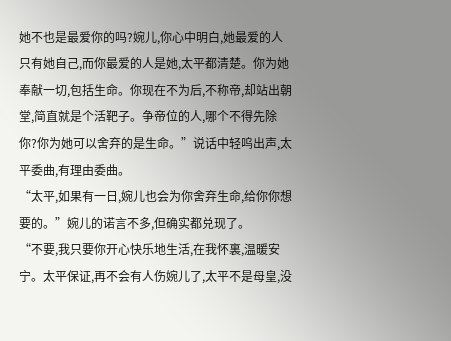她不也是最爱你的吗?婉儿,你心中明白,她最爱的人只有她自己,而你最爱的人是她,太平都清楚。你为她奉献一切,包括生命。你现在不为后,不称帝,却站出朝堂,简直就是个活靶子。争帝位的人,哪个不得先除你?你为她可以舍弃的是生命。”说话中轻呜出声,太平委曲,有理由委曲。
“太平,如果有一日,婉儿也会为你舍弃生命,给你你想要的。”婉儿的诺言不多,但确实都兑现了。
“不要,我只要你开心快乐地生活,在我怀裏,温暖安宁。太平保证,再不会有人伤婉儿了,太平不是母皇,没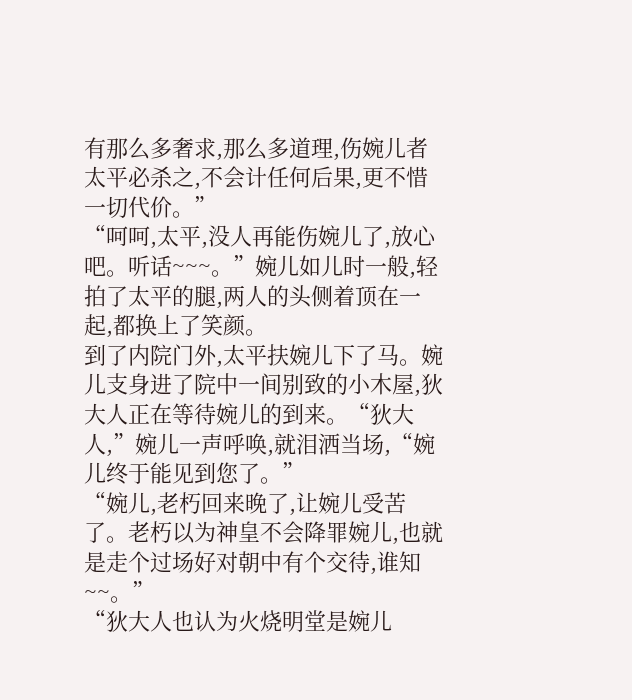有那么多奢求,那么多道理,伤婉儿者太平必杀之,不会计任何后果,更不惜一切代价。”
“呵呵,太平,没人再能伤婉儿了,放心吧。听话~~~。”婉儿如儿时一般,轻拍了太平的腿,两人的头侧着顶在一起,都换上了笑颜。
到了内院门外,太平扶婉儿下了马。婉儿支身进了院中一间别致的小木屋,狄大人正在等待婉儿的到来。“狄大人,”婉儿一声呼唤,就泪洒当场,“婉儿终于能见到您了。”
“婉儿,老朽回来晚了,让婉儿受苦了。老朽以为神皇不会降罪婉儿,也就是走个过场好对朝中有个交待,谁知~~。”
“狄大人也认为火烧明堂是婉儿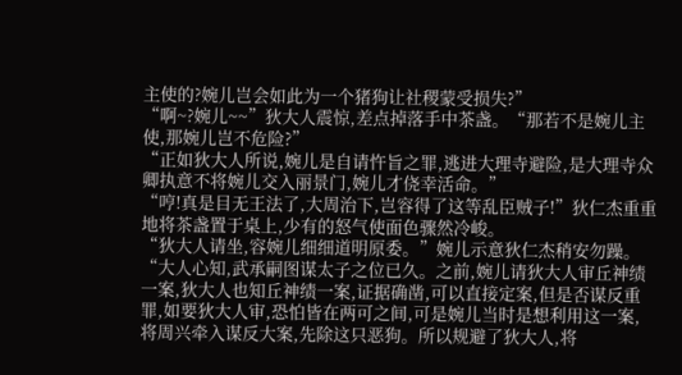主使的?婉儿岂会如此为一个猪狗让社稷蒙受损失?”
“啊~?婉儿~~”狄大人震惊,差点掉落手中茶盏。“那若不是婉儿主使,那婉儿岂不危险?”
“正如狄大人所说,婉儿是自请忤旨之罪,逃进大理寺避险,是大理寺众卿执意不将婉儿交入丽景门,婉儿才侥幸活命。”
“哼!真是目无王法了,大周治下,岂容得了这等乱臣贼子!”狄仁杰重重地将茶盏置于桌上,少有的怒气使面色骤然冷峻。
“狄大人请坐,容婉儿细细道明原委。”婉儿示意狄仁杰稍安勿躁。
“大人心知,武承嗣图谋太子之位已久。之前,婉儿请狄大人审丘神绩一案,狄大人也知丘神绩一案,证据确凿,可以直接定案,但是否谋反重罪,如要狄大人审,恐怕皆在两可之间,可是婉儿当时是想利用这一案,将周兴牵入谋反大案,先除这只恶狗。所以规避了狄大人,将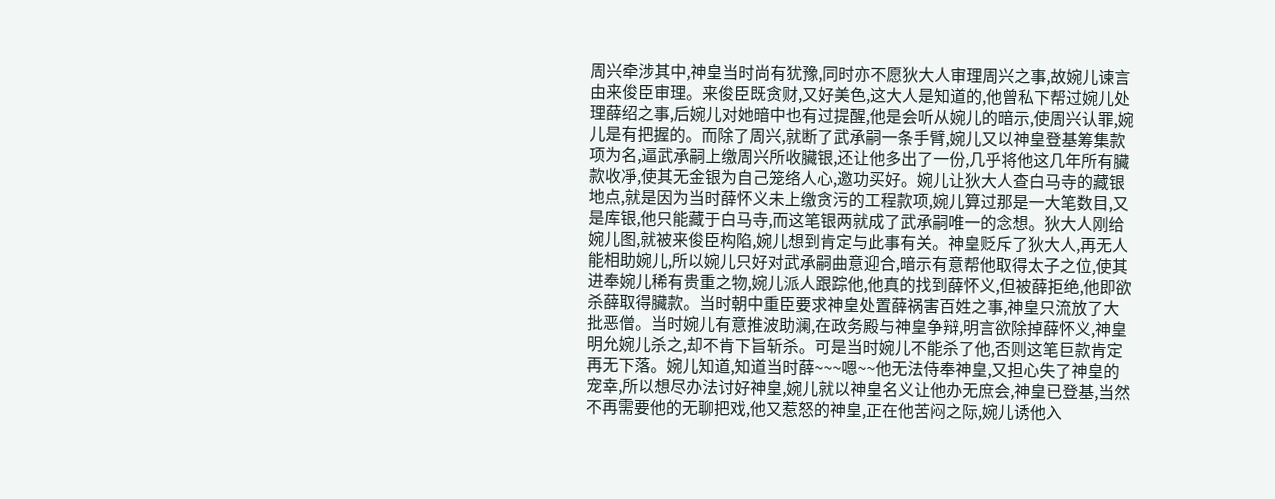周兴牵涉其中,神皇当时尚有犹豫,同时亦不愿狄大人审理周兴之事,故婉儿谏言由来俊臣审理。来俊臣既贪财,又好美色,这大人是知道的,他曾私下帮过婉儿处理薛绍之事,后婉儿对她暗中也有过提醒,他是会听从婉儿的暗示,使周兴认罪,婉儿是有把握的。而除了周兴,就断了武承嗣一条手臂,婉儿又以神皇登基筹集款项为名,逼武承嗣上缴周兴所收臟银,还让他多出了一份,几乎将他这几年所有臟款收凈,使其无金银为自己笼络人心,邀功买好。婉儿让狄大人查白马寺的藏银地点,就是因为当时薛怀义未上缴贪污的工程款项,婉儿算过那是一大笔数目,又是库银,他只能藏于白马寺,而这笔银两就成了武承嗣唯一的念想。狄大人刚给婉儿图,就被来俊臣构陷,婉儿想到肯定与此事有关。神皇贬斥了狄大人,再无人能相助婉儿,所以婉儿只好对武承嗣曲意迎合,暗示有意帮他取得太子之位,使其进奉婉儿稀有贵重之物,婉儿派人跟踪他,他真的找到薛怀义,但被薛拒绝,他即欲杀薛取得臟款。当时朝中重臣要求神皇处置薛祸害百姓之事,神皇只流放了大批恶僧。当时婉儿有意推波助澜,在政务殿与神皇争辩,明言欲除掉薛怀义,神皇明允婉儿杀之,却不肯下旨斩杀。可是当时婉儿不能杀了他,否则这笔巨款肯定再无下落。婉儿知道,知道当时薛~~~嗯~~他无法侍奉神皇,又担心失了神皇的宠幸,所以想尽办法讨好神皇,婉儿就以神皇名义让他办无庶会,神皇已登基,当然不再需要他的无聊把戏,他又惹怒的神皇,正在他苦闷之际,婉儿诱他入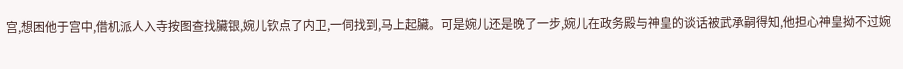宫,想困他于宫中,借机派人入寺按图查找臟银,婉儿钦点了内卫,一伺找到,马上起臟。可是婉儿还是晚了一步,婉儿在政务殿与神皇的谈话被武承嗣得知,他担心神皇拗不过婉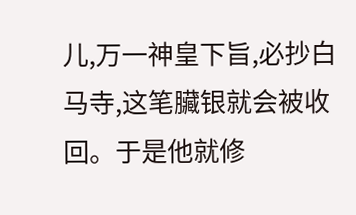儿,万一神皇下旨,必抄白马寺,这笔臟银就会被收回。于是他就修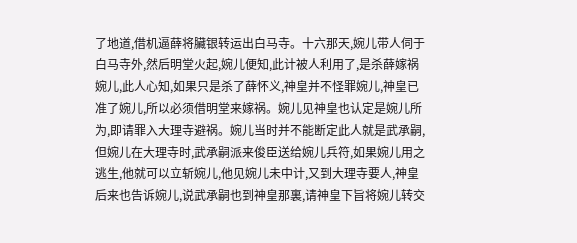了地道,借机逼薛将臟银转运出白马寺。十六那天,婉儿带人伺于白马寺外,然后明堂火起,婉儿便知,此计被人利用了,是杀薛嫁祸婉儿,此人心知,如果只是杀了薛怀义,神皇并不怪罪婉儿,神皇已准了婉儿,所以必须借明堂来嫁祸。婉儿见神皇也认定是婉儿所为,即请罪入大理寺避祸。婉儿当时并不能断定此人就是武承嗣,但婉儿在大理寺时,武承嗣派来俊臣送给婉儿兵符,如果婉儿用之逃生,他就可以立斩婉儿,他见婉儿未中计,又到大理寺要人,神皇后来也告诉婉儿,说武承嗣也到神皇那裏,请神皇下旨将婉儿转交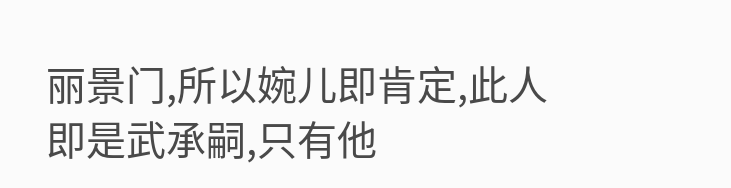丽景门,所以婉儿即肯定,此人即是武承嗣,只有他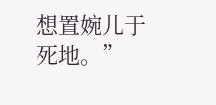想置婉儿于死地。”